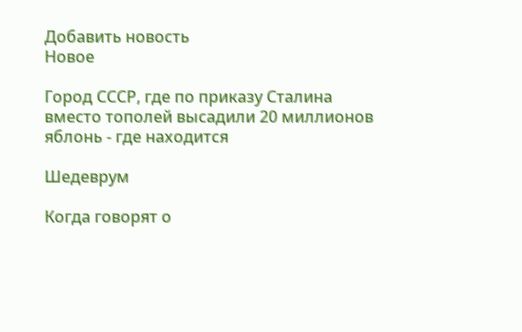Добавить новость
Новое

Город СССР, где по приказу Сталина вместо тополей высадили 20 миллионов яблонь - где находится

Шедеврум

Когда говорят о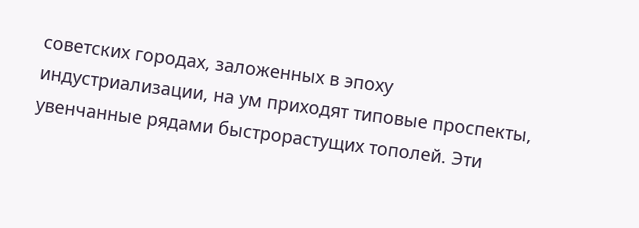советских городах, заложенных в эпоху индустриализации, на ум приходят типовые проспекты, увенчанные рядами быстрорастущих тополей. Эти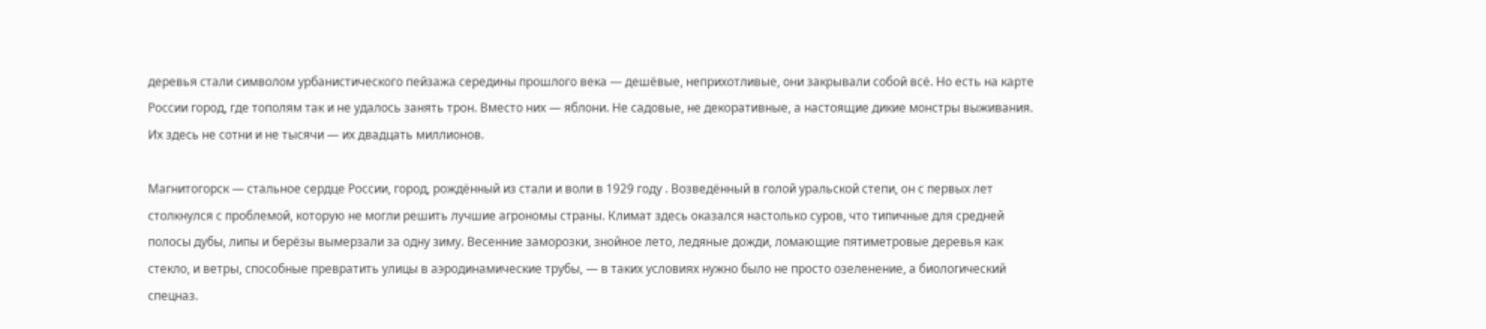деревья стали символом урбанистического пейзажа середины прошлого века — дешёвые, неприхотливые, они закрывали собой всё. Но есть на карте России город, где тополям так и не удалось занять трон. Вместо них — яблони. Не садовые, не декоративные, а настоящие дикие монстры выживания. Их здесь не сотни и не тысячи — их двадцать миллионов.

Магнитогорск — стальное сердце России, город, рождённый из стали и воли в 1929 году . Возведённый в голой уральской степи, он с первых лет столкнулся с проблемой, которую не могли решить лучшие агрономы страны. Климат здесь оказался настолько суров, что типичные для средней полосы дубы, липы и берёзы вымерзали за одну зиму. Весенние заморозки, знойное лето, ледяные дожди, ломающие пятиметровые деревья как стекло, и ветры, способные превратить улицы в аэродинамические трубы, — в таких условиях нужно было не просто озеленение, а биологический спецназ.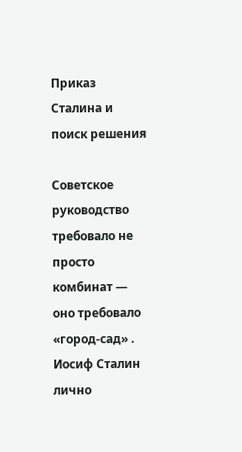Приказ Сталина и поиск решения

Советское руководство требовало не просто комбинат — оно требовало «город-сад» . Иосиф Сталин лично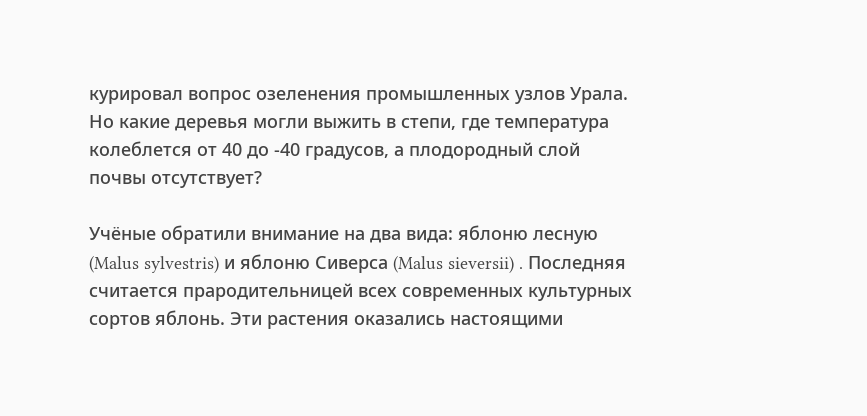курировал вопрос озеленения промышленных узлов Урала. Но какие деревья могли выжить в степи, где температура колеблется от 40 до -40 градусов, а плодородный слой почвы отсутствует?

Учёные обратили внимание на два вида: яблоню лесную (Malus sylvestris) и яблоню Сиверса (Malus sieversii) . Последняя считается прародительницей всех современных культурных сортов яблонь. Эти растения оказались настоящими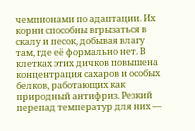чемпионами по адаптации. Их корни способны вгрызаться в скалу и песок, добывая влагу там, где её формально нет. В клетках этих дичков повышена концентрация сахаров и особых белков, работающих как природный антифриз. Резкий перепад температур для них —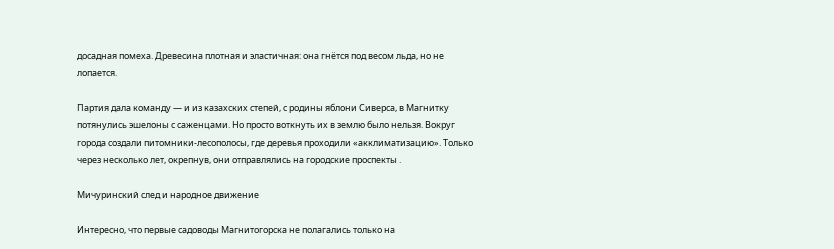досадная помеха. Древесина плотная и эластичная: она гнётся под весом льда, но не лопается.

Партия дала команду — и из казахских степей, с родины яблони Сиверса, в Магнитку потянулись эшелоны с саженцами. Но просто воткнуть их в землю было нельзя. Вокруг города создали питомники-лесополосы, где деревья проходили «акклиматизацию». Только через несколько лет, окрепнув, они отправлялись на городские проспекты .

Мичуринский след и народное движение

Интересно, что первые садоводы Магнитогорска не полагались только на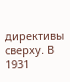директивы сверху. В 1931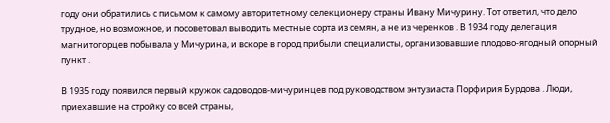году они обратились с письмом к самому авторитетному селекционеру страны Ивану Мичурину. Тот ответил, что дело трудное, но возможное, и посоветовал выводить местные сорта из семян, а не из черенков . В 1934 году делегация магнитогорцев побывала у Мичурина, и вскоре в город прибыли специалисты, организовавшие плодово-ягодный опорный пункт .

В 1935 году появился первый кружок садоводов-мичуринцев под руководством энтузиаста Порфирия Бурдова . Люди, приехавшие на стройку со всей страны,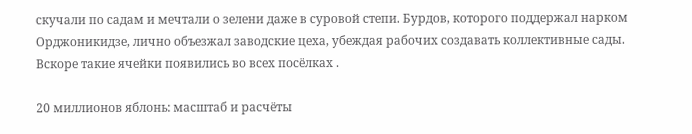скучали по садам и мечтали о зелени даже в суровой степи. Бурдов, которого поддержал нарком Орджоникидзе, лично объезжал заводские цеха, убеждая рабочих создавать коллективные сады. Вскоре такие ячейки появились во всех посёлках .

20 миллионов яблонь: масштаб и расчёты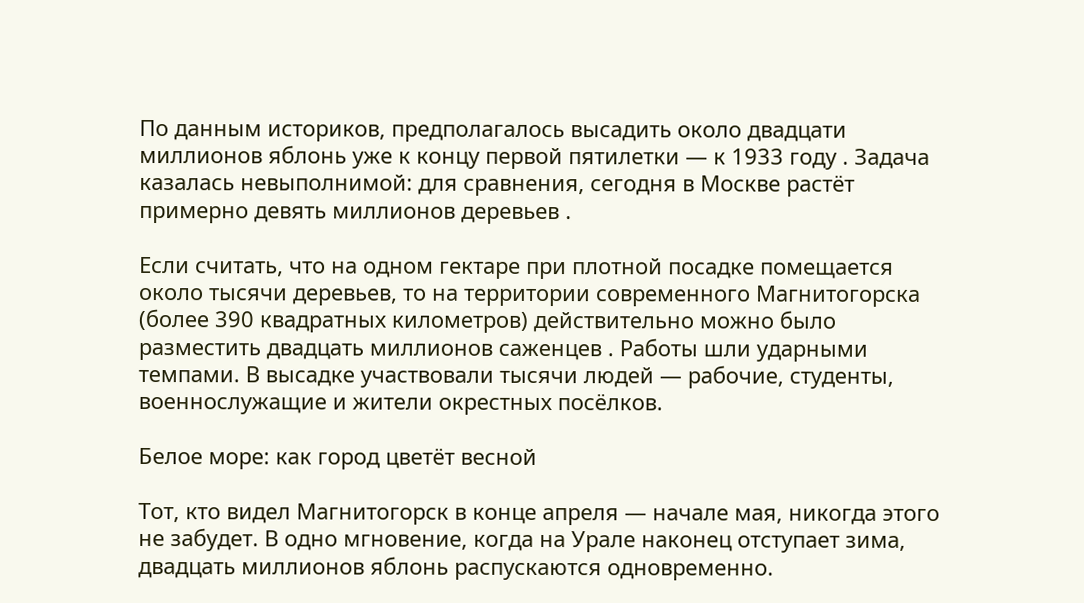По данным историков, предполагалось высадить около двадцати миллионов яблонь уже к концу первой пятилетки — к 1933 году . Задача казалась невыполнимой: для сравнения, сегодня в Москве растёт примерно девять миллионов деревьев .

Если считать, что на одном гектаре при плотной посадке помещается около тысячи деревьев, то на территории современного Магнитогорска (более 390 квадратных километров) действительно можно было разместить двадцать миллионов саженцев . Работы шли ударными темпами. В высадке участвовали тысячи людей — рабочие, студенты, военнослужащие и жители окрестных посёлков.

Белое море: как город цветёт весной

Тот, кто видел Магнитогорск в конце апреля — начале мая, никогда этого не забудет. В одно мгновение, когда на Урале наконец отступает зима, двадцать миллионов яблонь распускаются одновременно.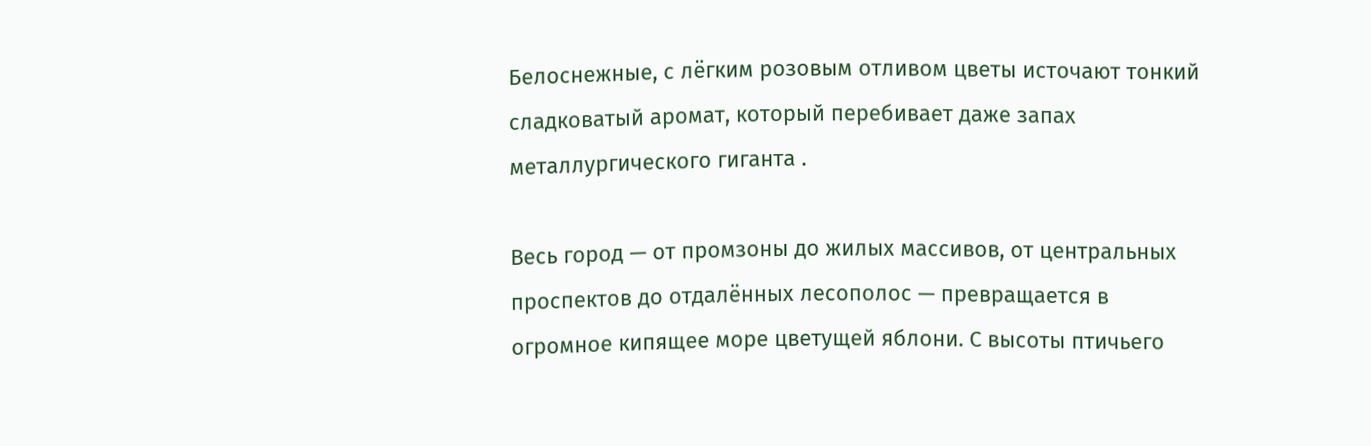Белоснежные, с лёгким розовым отливом цветы источают тонкий сладковатый аромат, который перебивает даже запах металлургического гиганта .

Весь город — от промзоны до жилых массивов, от центральных проспектов до отдалённых лесополос — превращается в огромное кипящее море цветущей яблони. С высоты птичьего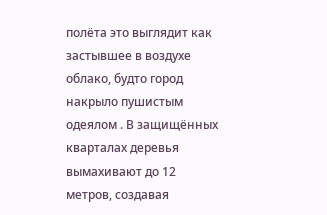полёта это выглядит как застывшее в воздухе облако, будто город накрыло пушистым одеялом . В защищённых кварталах деревья вымахивают до 12 метров, создавая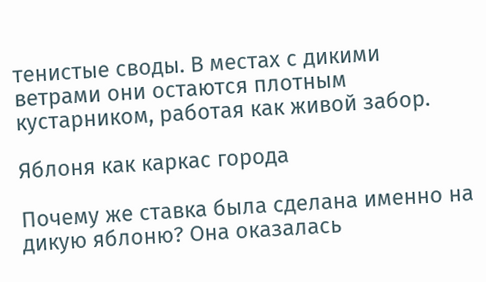тенистые своды. В местах с дикими ветрами они остаются плотным кустарником, работая как живой забор.

Яблоня как каркас города

Почему же ставка была сделана именно на дикую яблоню? Она оказалась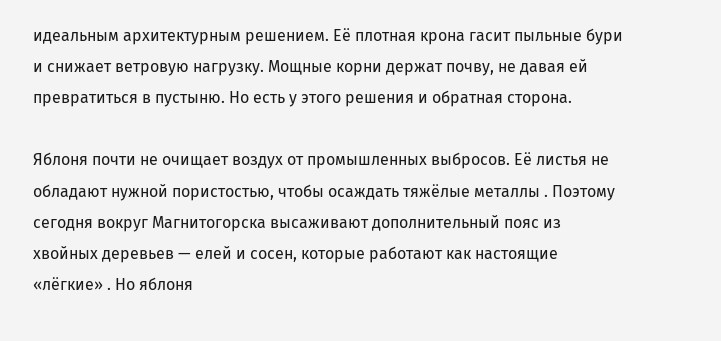идеальным архитектурным решением. Её плотная крона гасит пыльные бури и снижает ветровую нагрузку. Мощные корни держат почву, не давая ей превратиться в пустыню. Но есть у этого решения и обратная сторона.

Яблоня почти не очищает воздух от промышленных выбросов. Её листья не обладают нужной пористостью, чтобы осаждать тяжёлые металлы . Поэтому сегодня вокруг Магнитогорска высаживают дополнительный пояс из хвойных деревьев — елей и сосен, которые работают как настоящие «лёгкие» . Но яблоня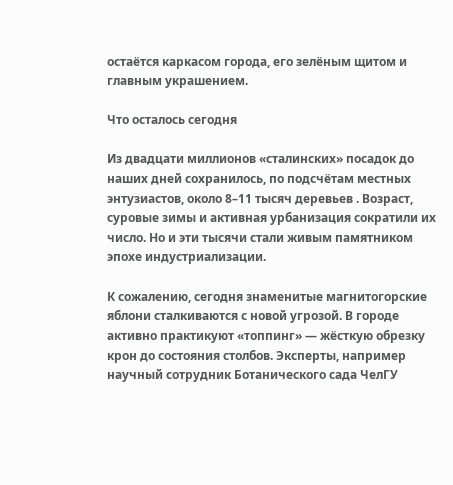остаётся каркасом города, его зелёным щитом и главным украшением.

Что осталось сегодня

Из двадцати миллионов «сталинских» посадок до наших дней сохранилось, по подсчётам местных энтузиастов, около 8–11 тысяч деревьев . Возраст, суровые зимы и активная урбанизация сократили их число. Но и эти тысячи стали живым памятником эпохе индустриализации.

К сожалению, сегодня знаменитые магнитогорские яблони сталкиваются с новой угрозой. В городе активно практикуют «топпинг» — жёсткую обрезку крон до состояния столбов. Эксперты, например научный сотрудник Ботанического сада ЧелГУ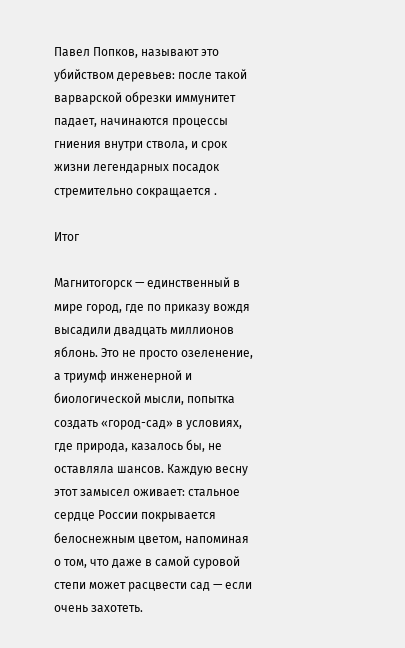Павел Попков, называют это убийством деревьев: после такой варварской обрезки иммунитет падает, начинаются процессы гниения внутри ствола, и срок жизни легендарных посадок стремительно сокращается .

Итог

Магнитогорск — единственный в мире город, где по приказу вождя высадили двадцать миллионов яблонь. Это не просто озеленение, а триумф инженерной и биологической мысли, попытка создать «город-сад» в условиях, где природа, казалось бы, не оставляла шансов. Каждую весну этот замысел оживает: стальное сердце России покрывается белоснежным цветом, напоминая о том, что даже в самой суровой степи может расцвести сад — если очень захотеть.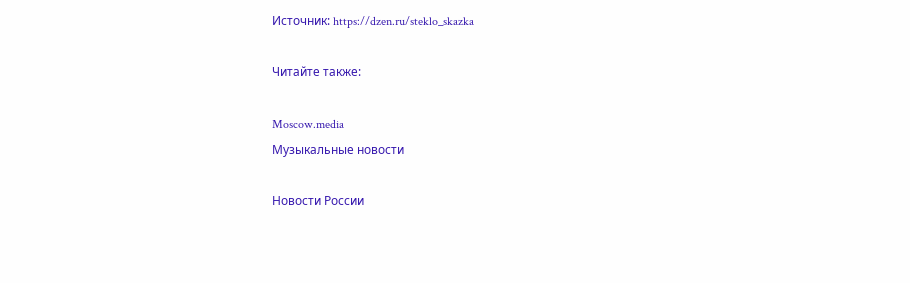Источник: https://dzen.ru/steklo_skazka

Читайте также:

Moscow.media
Музыкальные новости

Новости России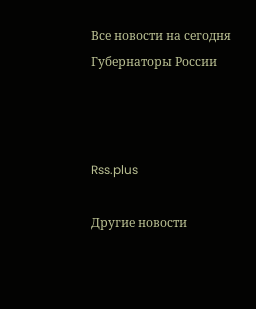Все новости на сегодня
Губернаторы России



Rss.plus

Другие новости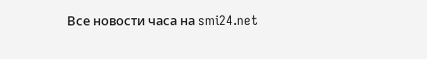Все новости часа на smi24.net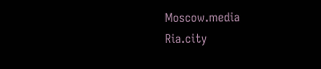Moscow.media
Ria.city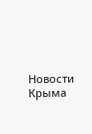Новости Крыма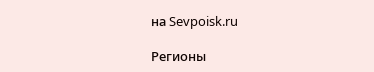на Sevpoisk.ru

Регионы